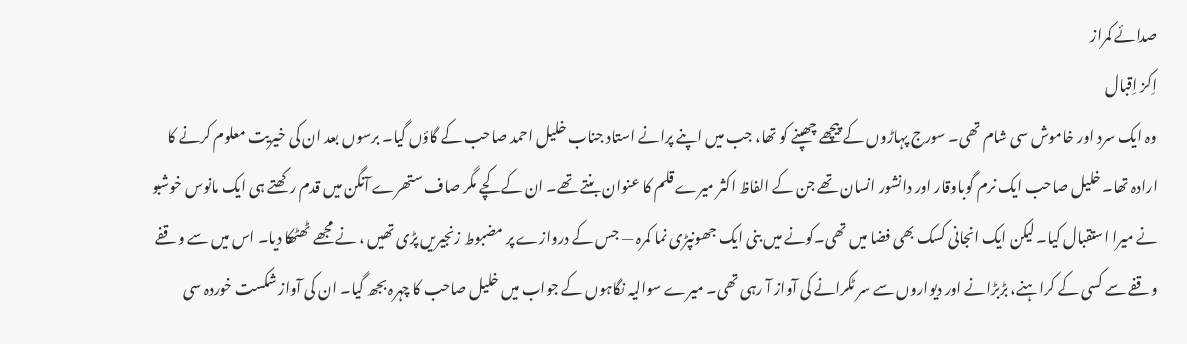صدائے کمراز
اِکز اِقبال
وہ ایک سرد اور خاموش سی شام تھی۔ سورج پہاڑوں کے پیچھے چھپنے کو تھا، جب میں اپنے پرانے استاد جناب خلیل احمد صاحب کے گاؤں گیا۔ برسوں بعد ان کی خیریت معلوم کرنے کا ارادہ تھا۔ خلیل صاحب ایک نرم گوباوقار اور دانشور انسان تھے جن کے الفاظ اکثر میرے قلم کا عنوان بنتے تھے۔ ان کے کچے مگر صاف ستھرے آنگن میں قدم رکھتے ہی ایک مانوس خوشبو نے میرا استقبال کیا۔ لیکن ایک انجانی کسک بھی فضا میں تھی۔کونے میں بنی ایک جھونپڑی نما کمرہ — جس کے دروازے پر مضبوط زنجیریں پڑی تھیں ، نے مجھے ٹھٹھکا دیا۔ اس میں سے وقفے وقفے سے کسی کے کراہنے، بڑبڑانے اور دیواروں سے سر ٹکرانے کی آواز آ رہی تھی۔ میرے سوالیہ نگاہوں کے جواب میں خلیل صاحب کا چہرہ بجھ گیا۔ ان کی آواز شکست خوردہ سی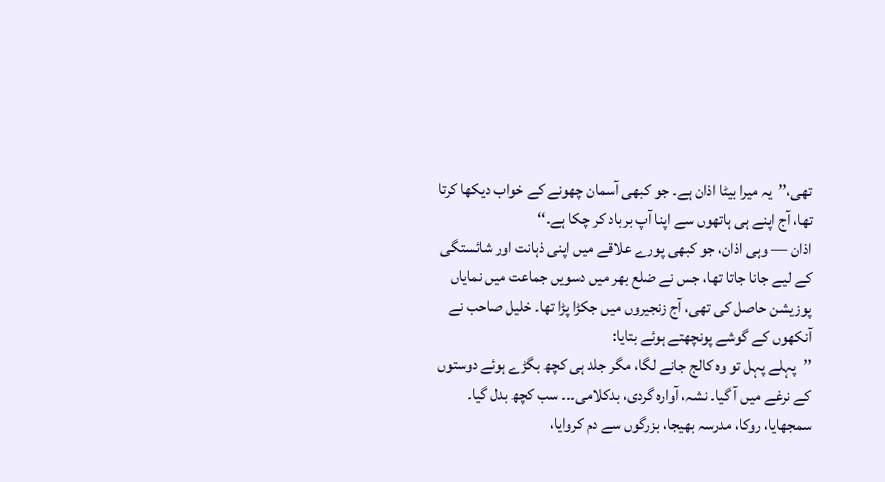تھی،’’یہ میرا بیٹا اذان ہے۔ جو کبھی آسمان چھونے کے خواب دیکھا کرتا تھا، آج اپنے ہی ہاتھوں سے اپنا آپ برباد کر چکا ہے۔‘‘
اذان — وہی اذان، جو کبھی پورے علاقے میں اپنی ذہانت اور شائستگی کے لیے جانا جاتا تھا، جس نے ضلع بھر میں دسویں جماعت میں نمایاں پوزیشن حاصل کی تھی، آج زنجیروں میں جکڑا پڑا تھا۔ خلیل صاحب نے آنکھوں کے گوشے پونچھتے ہوئے بتایا:
’’پہلے پہل تو وہ کالج جانے لگا، مگر جلد ہی کچھ بگڑے ہوئے دوستوں کے نرغے میں آ گیا۔ نشہ، آوارہ گردی، بدکلامی۔۔۔ سب کچھ بدل گیا۔ سمجھایا، روکا، مدرسہ بھیجا، بزرگوں سے دم کروایا،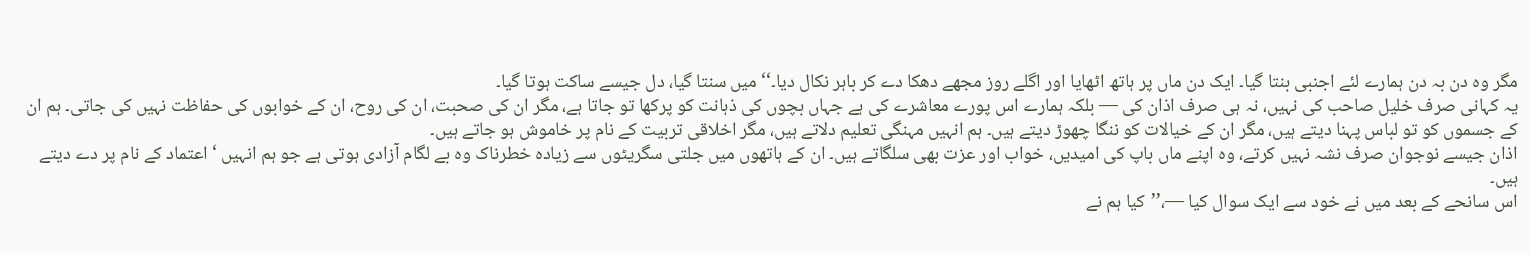مگر وہ دن بہ دن ہمارے لئے اجنبی بنتا گیا۔ ایک دن ماں پر ہاتھ اٹھایا اور اگلے روز مجھے دھکا دے کر باہر نکال دیا۔‘‘میں سنتا گیا، دل جیسے ساکت ہوتا گیا۔
یہ کہانی صرف خلیل صاحب کی نہیں، نہ ہی صرف اذان کی — بلکہ ہمارے اس پورے معاشرے کی ہے جہاں بچوں کی ذہانت کو پرکھا تو جاتا ہے، مگر ان کی صحبت، ان کی روح، ان کے خوابوں کی حفاظت نہیں کی جاتی۔ ہم ان کے جسموں کو تو لباس پہنا دیتے ہیں، مگر ان کے خیالات کو ننگا چھوڑ دیتے ہیں۔ ہم انہیں مہنگی تعلیم دلاتے ہیں، مگر اخلاقی تربیت کے نام پر خاموش ہو جاتے ہیں۔
اذان جیسے نوجوان صرف نشہ نہیں کرتے، وہ اپنے ماں باپ کی امیدیں، خواب اور عزت بھی سلگاتے ہیں۔ ان کے ہاتھوں میں جلتی سگریٹوں سے زیادہ خطرناک وہ بے لگام آزادی ہوتی ہے جو ہم انہیں ‘اعتماد کے نام پر دے دیتے ہیں۔
اس سانحے کے بعد میں نے خود سے ایک سوال کیا —،’’کیا ہم نے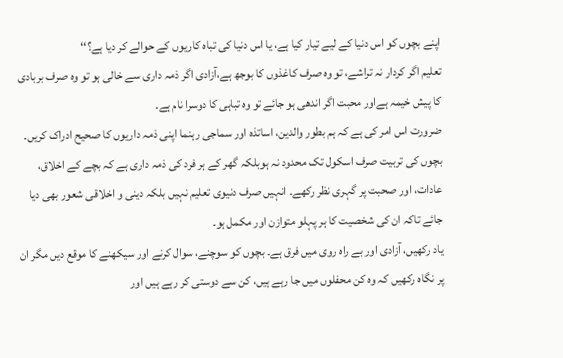اپنے بچوں کو اس دنیا کے لیے تیار کیا ہے، یا اس دنیا کی تباہ کاریوں کے حوالے کر دیا ہے؟‘‘
تعلیم اگر کردار نہ تراشے، تو وہ صرف کاغذوں کا بوجھ ہے،آزادی اگر ذمہ داری سے خالی ہو تو وہ صرف بربادی کا پیش خیمہ ہےاور محبت اگر اندھی ہو جائے تو وہ تباہی کا دوسرا نام ہے۔
ضرورت اس امر کی ہے کہ ہم بطور والدین، اساتذہ اور سماجی رہنما اپنی ذمہ داریوں کا صحیح ادراک کریں۔ بچوں کی تربیت صرف اسکول تک محدود نہ ہوبلکہ گھر کے ہر فرد کی ذمہ داری ہے کہ بچے کے اخلاق، عادات، اور صحبت پر گہری نظر رکھے۔ انہیں صرف دنیوی تعلیم نہیں بلکہ دینی و اخلاقی شعور بھی دیا جائے تاکہ ان کی شخصیت کا ہر پہلو متوازن اور مکمل ہو۔
یاد رکھیں، آزادی اور بے راہ روی میں فرق ہے۔ بچوں کو سوچنے، سوال کرنے اور سیکھنے کا موقع دیں مگر ان پر نگاہ رکھیں کہ وہ کن محفلوں میں جا رہے ہیں، کن سے دوستی کر رہے ہیں اور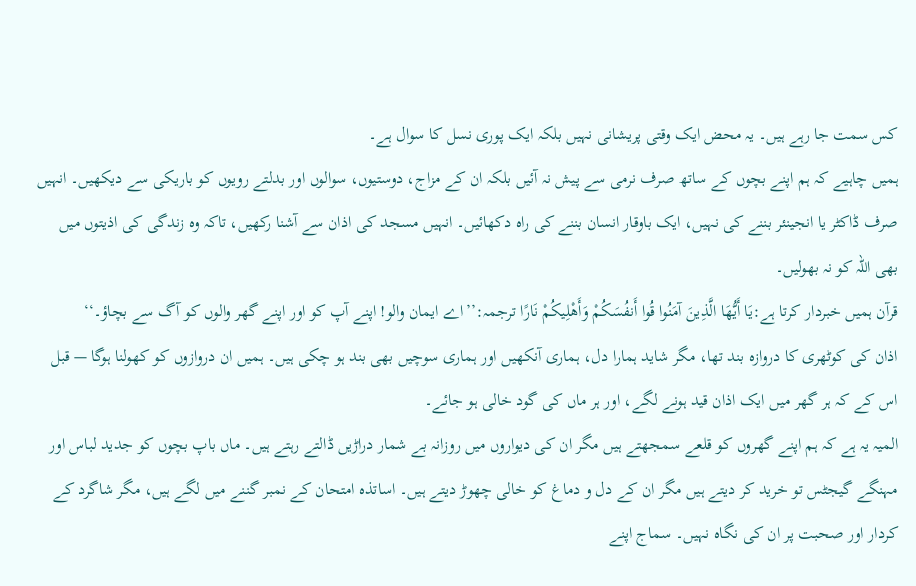کس سمت جا رہے ہیں۔ یہ محض ایک وقتی پریشانی نہیں بلکہ ایک پوری نسل کا سوال ہے۔
ہمیں چاہیے کہ ہم اپنے بچوں کے ساتھ صرف نرمی سے پیش نہ آئیں بلکہ ان کے مزاج، دوستیوں، سوالوں اور بدلتے رویوں کو باریکی سے دیکھیں۔ انہیں صرف ڈاکٹر یا انجینئر بننے کی نہیں، ایک باوقار انسان بننے کی راہ دکھائیں۔ انہیں مسجد کی اذان سے آشنا رکھیں، تاکہ وہ زندگی کی اذیتوں میں بھی اللہ کو نہ بھولیں۔
قرآن ہمیں خبردار کرتا ہے:يَا أَيُّهَا الَّذِينَ آمَنُوا قُوا أَنفُسَكُمْ وَأَهْلِيكُمْ نَارًا ترجمہ:’’اے ایمان والو! اپنے آپ کو اور اپنے گھر والوں کو آگ سے بچاؤ۔‘‘
اذان کی کوٹھری کا دروازہ بند تھا، مگر شاید ہمارا دل، ہماری آنکھیں اور ہماری سوچیں بھی بند ہو چکی ہیں۔ ہمیں ان دروازوں کو کھولنا ہوگا — قبل اس کے کہ ہر گھر میں ایک اذان قید ہونے لگے، اور ہر ماں کی گود خالی ہو جائے۔
المیہ یہ ہے کہ ہم اپنے گھروں کو قلعے سمجھتے ہیں مگر ان کی دیواروں میں روزانہ بے شمار دراڑیں ڈالتے رہتے ہیں۔ ماں باپ بچوں کو جدید لباس اور مہنگے گیجٹس تو خرید کر دیتے ہیں مگر ان کے دل و دماغ کو خالی چھوڑ دیتے ہیں۔ اساتذہ امتحان کے نمبر گننے میں لگے ہیں، مگر شاگرد کے کردار اور صحبت پر ان کی نگاہ نہیں۔ سماج اپنے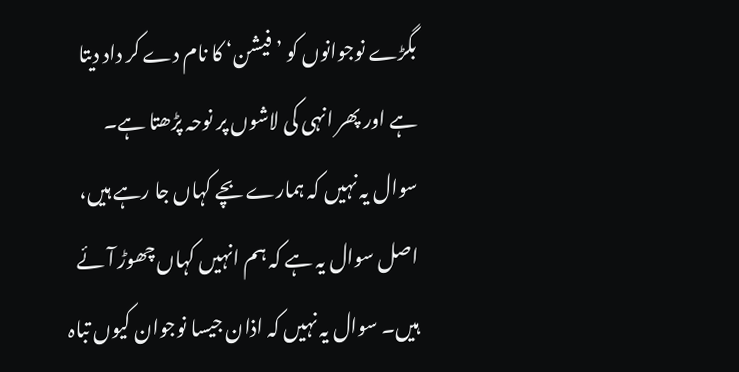بگڑے نوجوانوں کو ’فیشن‘ کا نام دے کر داد دیتا ہے اور پھر انہی کی لاشوں پر نوحہ پڑھتا ہے۔ سوال یہ نہیں کہ ہمارے بچے کہاں جا رہے ہیں، اصل سوال یہ ہے کہ ہم انہیں کہاں چھوڑ آئے ہیں۔ سوال یہ نہیں کہ اذان جیسا نوجوان کیوں تباہ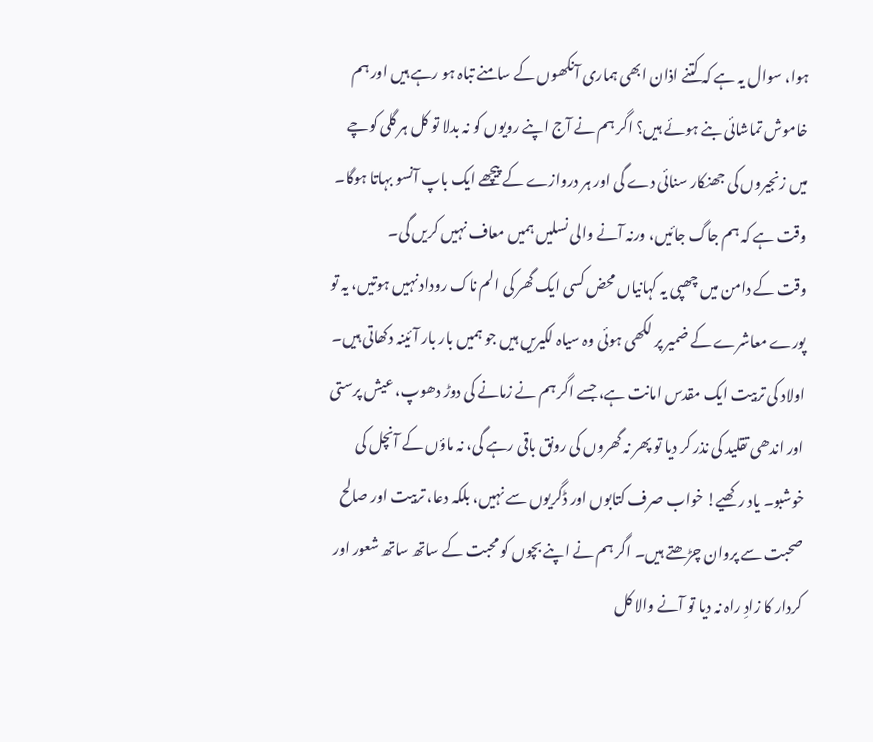ہوا، سوال یہ ہے کہ کتنے اذان ابھی ہماری آنکھوں کے سامنے تباہ ہو رہے ہیں اور ہم خاموش تماشائی بنے ہوئے ہیں؟ اگر ہم نے آج اپنے رویوں کو نہ بدلا تو کل ہر گلی کوچے میں زنجیروں کی جھنکار سنائی دے گی اور ہر دروازے کے پیچھے ایک باپ آنسو بہاتا ہوگا۔ وقت ہے کہ ہم جاگ جائیں، ورنہ آنے والی نسلیں ہمیں معاف نہیں کریں گی۔
وقت کے دامن میں چھپی یہ کہانیاں محض کسی ایک گھر کی الم ناک روداد نہیں ہوتیں، یہ تو پورے معاشرے کے ضمیر پر لکھی ہوئی وہ سیاہ لکیریں ہیں جو ہمیں بار بار آئینہ دکھاتی ہیں۔ اولاد کی تربیت ایک مقدس امانت ہے، جسے اگر ہم نے زمانے کی دوڑ دھوپ، عیش پرستی اور اندھی تقلید کی نذر کر دیا تو پھر نہ گھروں کی رونق باقی رہے گی، نہ ماؤں کے آنچل کی خوشبو۔ یاد رکھیے! خواب صرف کتابوں اور ڈگریوں سے نہیں، بلکہ دعا، تربیت اور صالح صحبت سے پروان چڑھتے ہیں۔ اگر ہم نے اپنے بچوں کو محبت کے ساتھ ساتھ شعور اور کردار کا زادِ راہ نہ دیا تو آنے والا کل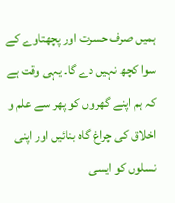ہمیں صرف حسرت اور پچھتاوے کے سوا کچھ نہیں دے گا۔ یہی وقت ہے کہ ہم اپنے گھروں کو پھر سے علم و اخلاق کی چراغ گاہ بنائیں اور اپنی نسلوں کو ایسی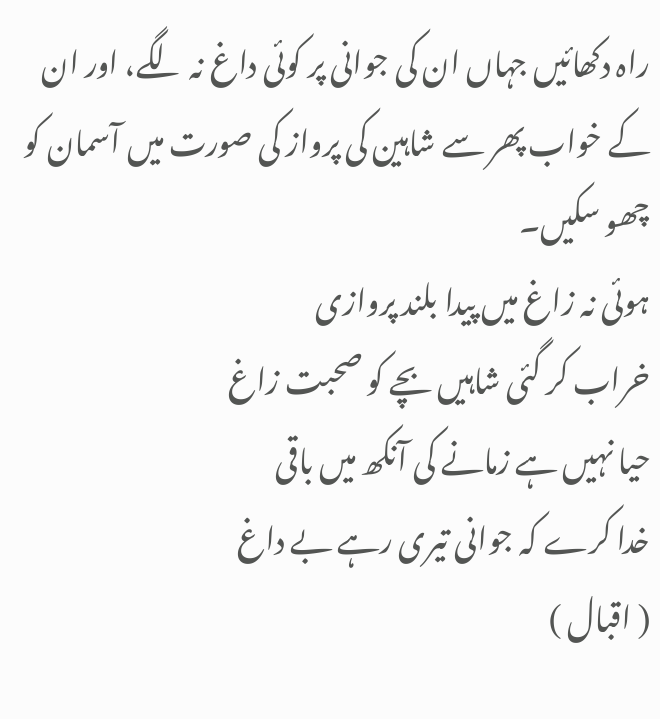راہ دکھائیں جہاں ان کی جوانی پر کوئی داغ نہ لگے، اور ان کے خواب پھر سے شاہین کی پرواز کی صورت میں آسمان کو چھو سکیں۔
ہوئی نہ زاغ میں پیدا بلند پروازی
خراب کر گئی شاہیں بچے کو صحبت زاغ
حیا نہیں ہے زمانے کی آنکھ میں باقی
خدا کرے کہ جوانی تیری رہے بے داغ
( اقبال )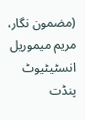(مضمون نگار، مریم میموریل انسٹیٹیوٹ پنڈت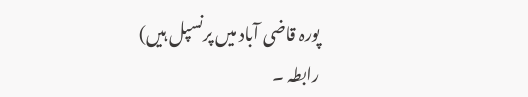پورہ قاضی آباد میں پرنسپل ہیں)
رابطہ ۔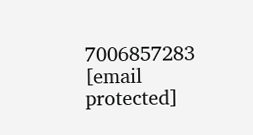7006857283
[email protected]